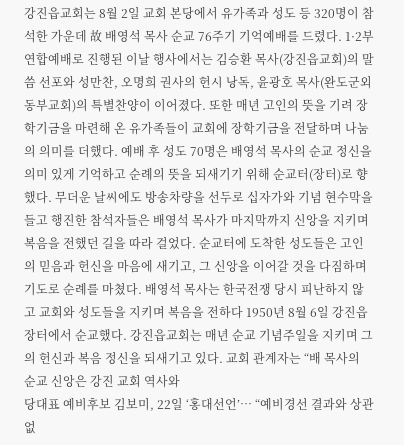강진읍교회는 8월 2일 교회 본당에서 유가족과 성도 등 320명이 참석한 가운데 故 배영석 목사 순교 76주기 기억예배를 드렸다. 1·2부 연합예배로 진행된 이날 행사에서는 김승환 목사(강진읍교회)의 말씀 선포와 성만찬, 오명희 권사의 헌시 낭독, 윤광호 목사(완도군외동부교회)의 특별찬양이 이어졌다. 또한 매년 고인의 뜻을 기려 장학기금을 마련해 온 유가족들이 교회에 장학기금을 전달하며 나눔의 의미를 더했다. 예배 후 성도 70명은 배영석 목사의 순교 정신을 의미 있게 기억하고 순례의 뜻을 되새기기 위해 순교터(장터)로 향했다. 무더운 날씨에도 방송차량을 선두로 십자가와 기념 현수막을 들고 행진한 참석자들은 배영석 목사가 마지막까지 신앙을 지키며 복음을 전했던 길을 따라 걸었다. 순교터에 도착한 성도들은 고인의 믿음과 헌신을 마음에 새기고, 그 신앙을 이어갈 것을 다짐하며 기도로 순례를 마쳤다. 배영석 목사는 한국전쟁 당시 피난하지 않고 교회와 성도들을 지키며 복음을 전하다 1950년 8월 6일 강진읍 장터에서 순교했다. 강진읍교회는 매년 순교 기념주일을 지키며 그의 헌신과 복음 정신을 되새기고 있다. 교회 관계자는 “배 목사의 순교 신앙은 강진 교회 역사와
당대표 예비후보 김보미, 22일 ‘홍대선언’… “예비경선 결과와 상관없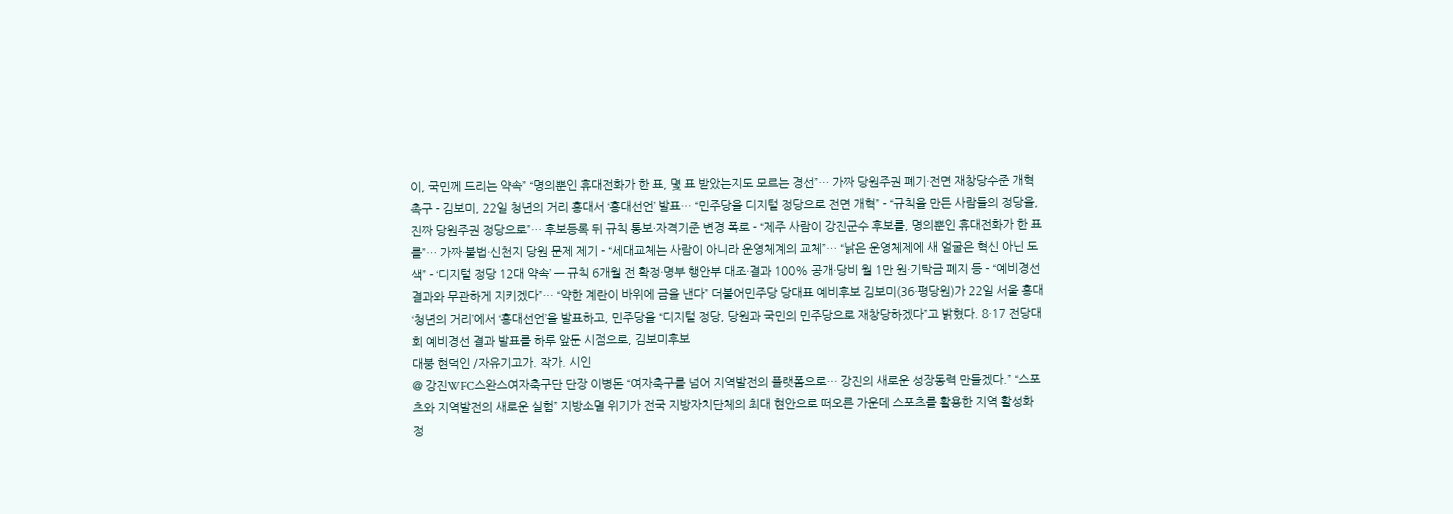이, 국민께 드리는 약속” “명의뿐인 휴대전화가 한 표, 몇 표 받았는지도 모르는 경선”… 가짜 당원주권 폐기·전면 재창당수준 개혁촉구 - 김보미, 22일 청년의 거리 홍대서 ‘홍대선언’ 발표… “민주당을 디지털 정당으로 전면 개혁” - “규칙을 만든 사람들의 정당을, 진짜 당원주권 정당으로”… 후보등록 뒤 규칙 통보·자격기준 변경 폭로 - “제주 사람이 강진군수 후보를, 명의뿐인 휴대전화가 한 표를”… 가짜·불법·신천지 당원 문제 제기 - “세대교체는 사람이 아니라 운영체계의 교체”… “낡은 운영체제에 새 얼굴은 혁신 아닌 도색” - ‘디지털 정당 12대 약속’ — 규칙 6개월 전 확정·명부 행안부 대조·결과 100% 공개·당비 월 1만 원·기탁금 폐지 등 - “예비경선 결과와 무관하게 지키겠다”… “약한 계란이 바위에 금을 낸다” 더불어민주당 당대표 예비후보 김보미(36·평당원)가 22일 서울 홍대 ‘청년의 거리’에서 ‘홍대선언’을 발표하고, 민주당을 “디지털 정당, 당원과 국민의 민주당으로 재창당하겠다”고 밝혔다. 8·17 전당대회 예비경선 결과 발표를 하루 앞둔 시점으로, 김보미후보
대붕 현덕인 /자유기고가. 작가. 시인
@ 강진WFC스완스여자축구단 단장 이병돈 “여자축구를 넘어 지역발전의 플랫폼으로… 강진의 새로운 성장동력 만들겠다.” “스포츠와 지역발전의 새로운 실험” 지방소멸 위기가 전국 지방자치단체의 최대 현안으로 떠오른 가운데 스포츠를 활용한 지역 활성화 정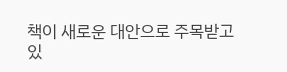책이 새로운 대안으로 주목받고 있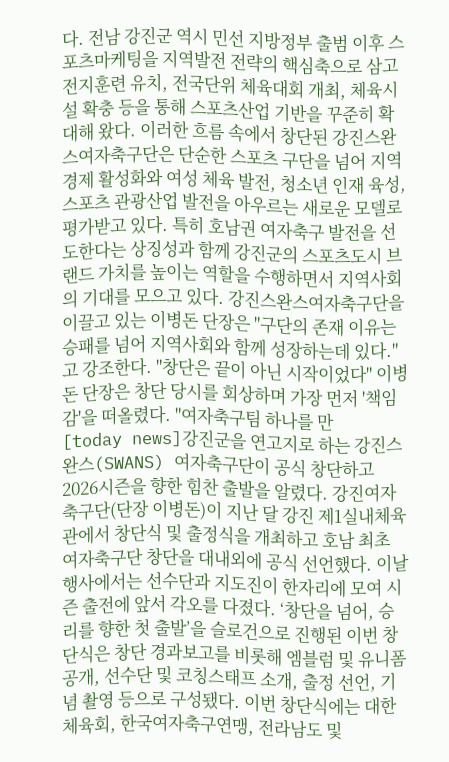다. 전남 강진군 역시 민선 지방정부 출범 이후 스포츠마케팅을 지역발전 전략의 핵심축으로 삼고 전지훈련 유치, 전국단위 체육대회 개최, 체육시설 확충 등을 통해 스포츠산업 기반을 꾸준히 확대해 왔다. 이러한 흐름 속에서 창단된 강진스완스여자축구단은 단순한 스포츠 구단을 넘어 지역경제 활성화와 여성 체육 발전, 청소년 인재 육성, 스포츠 관광산업 발전을 아우르는 새로운 모델로 평가받고 있다. 특히 호남권 여자축구 발전을 선도한다는 상징성과 함께 강진군의 스포츠도시 브랜드 가치를 높이는 역할을 수행하면서 지역사회의 기대를 모으고 있다. 강진스완스여자축구단을 이끌고 있는 이병돈 단장은 "구단의 존재 이유는 승패를 넘어 지역사회와 함께 성장하는데 있다."고 강조한다. "창단은 끝이 아닌 시작이었다" 이병돈 단장은 창단 당시를 회상하며 가장 먼저 '책임감'을 떠올렸다. "여자축구팀 하나를 만
[today news]강진군을 연고지로 하는 강진스완스(SWANS) 여자축구단이 공식 창단하고 2026시즌을 향한 힘찬 출발을 알렸다. 강진여자축구단(단장 이병돈)이 지난 달 강진 제1실내체육관에서 창단식 및 출정식을 개최하고 호남 최초 여자축구단 창단을 대내외에 공식 선언했다. 이날 행사에서는 선수단과 지도진이 한자리에 모여 시즌 출전에 앞서 각오를 다졌다. ‘창단을 넘어, 승리를 향한 첫 출발’을 슬로건으로 진행된 이번 창단식은 창단 경과보고를 비롯해 엠블럼 및 유니폼 공개, 선수단 및 코칭스태프 소개, 출정 선언, 기념 촬영 등으로 구성됐다. 이번 창단식에는 대한체육회, 한국여자축구연맹, 전라남도 및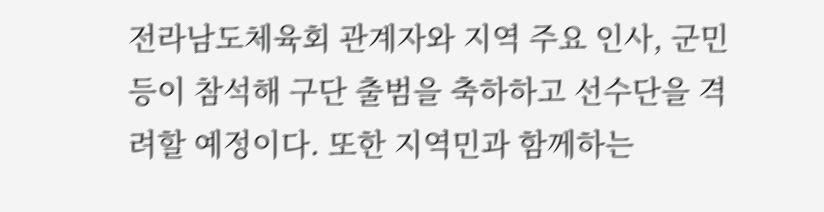전라남도체육회 관계자와 지역 주요 인사, 군민 등이 참석해 구단 출범을 축하하고 선수단을 격려할 예정이다. 또한 지역민과 함께하는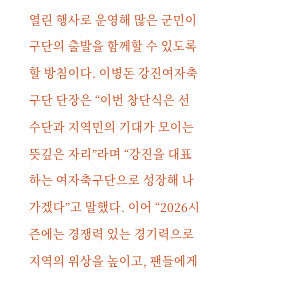열린 행사로 운영해 많은 군민이 구단의 출발을 함께할 수 있도록 할 방침이다. 이병돈 강진여자축구단 단장은 “이번 창단식은 선수단과 지역민의 기대가 모이는 뜻깊은 자리”라며 “강진을 대표하는 여자축구단으로 성장해 나가겠다”고 말했다. 이어 “2026시즌에는 경쟁력 있는 경기력으로 지역의 위상을 높이고, 팬들에게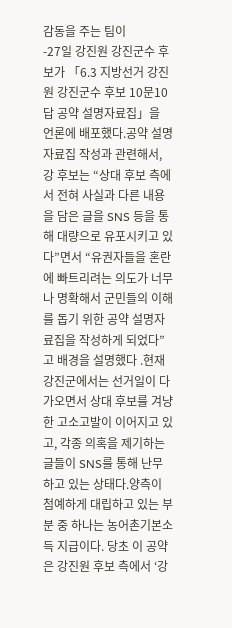감동을 주는 팀이
-27일 강진원 강진군수 후보가 「6.3 지방선거 강진원 강진군수 후보 10문10답 공약 설명자료집」을 언론에 배포했다.공약 설명자료집 작성과 관련해서, 강 후보는 “상대 후보 측에서 전혀 사실과 다른 내용을 담은 글을 SNS 등을 통해 대량으로 유포시키고 있다”면서 “유권자들을 혼란에 빠트리려는 의도가 너무나 명확해서 군민들의 이해를 돕기 위한 공약 설명자료집을 작성하게 되었다”고 배경을 설명했다 .현재 강진군에서는 선거일이 다가오면서 상대 후보를 겨냥한 고소고발이 이어지고 있고, 각종 의혹을 제기하는 글들이 SNS를 통해 난무하고 있는 상태다.양측이 첨예하게 대립하고 있는 부분 중 하나는 농어촌기본소득 지급이다. 당초 이 공약은 강진원 후보 측에서 ‘강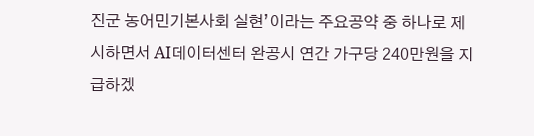진군 농어민기본사회 실현’이라는 주요공약 중 하나로 제시하면서 AI데이터센터 완공시 연간 가구당 240만원을 지급하겠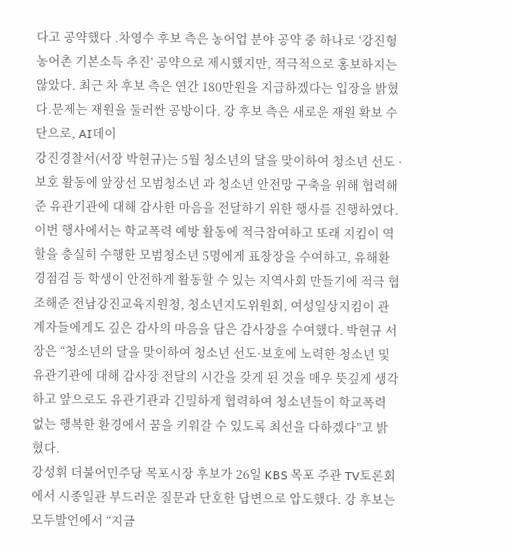다고 공약했다 .차영수 후보 측은 농어업 분야 공약 중 하나로 ‘강진형 농어촌 기본소득 추진’ 공약으로 제시했지만, 적극적으로 홍보하지는 않았다. 최근 차 후보 측은 연간 180만원을 지급하겠다는 입장을 밝혔다.문제는 재원을 둘러싼 공방이다. 강 후보 측은 새로운 재원 확보 수단으로, AI데이
강진경찰서(서장 박현규)는 5월 청소년의 달을 맞이하여 청소년 선도 ·보호 활동에 앞장선 모범청소년 과 청소년 안전망 구축을 위해 협력해준 유관기관에 대해 감사한 마음을 전달하기 위한 행사를 진행하였다. 이번 행사에서는 학교폭력 예방 활동에 적극참여하고 또래 지킴이 역할을 충실히 수행한 모범청소년 5명에게 표창장을 수여하고, 유해환경점검 등 학생이 안전하게 활동할 수 있는 지역사회 만들기에 적극 협조해준 전남강진교육지원청, 청소년지도위원회, 여성일상지킴이 관계자들에게도 깊은 감사의 마음을 담은 감사장을 수여했다. 박현규 서장은 “청소년의 달을 맞이하여 청소년 선도·보호에 노력한 청소년 및 유관기관에 대해 감사장 전달의 시간을 갖게 된 것을 매우 뜻깊게 생각하고 앞으로도 유관기관과 긴밀하게 협력하여 청소년들이 학교폭력 없는 행복한 환경에서 꿈을 키워갈 수 있도록 최선을 다하겠다”고 밝혔다.
강성휘 더불어민주당 목포시장 후보가 26일 KBS 목포 주관 TV토론회에서 시종일관 부드러운 질문과 단호한 답변으로 압도했다. 강 후보는 모두발언에서 “지금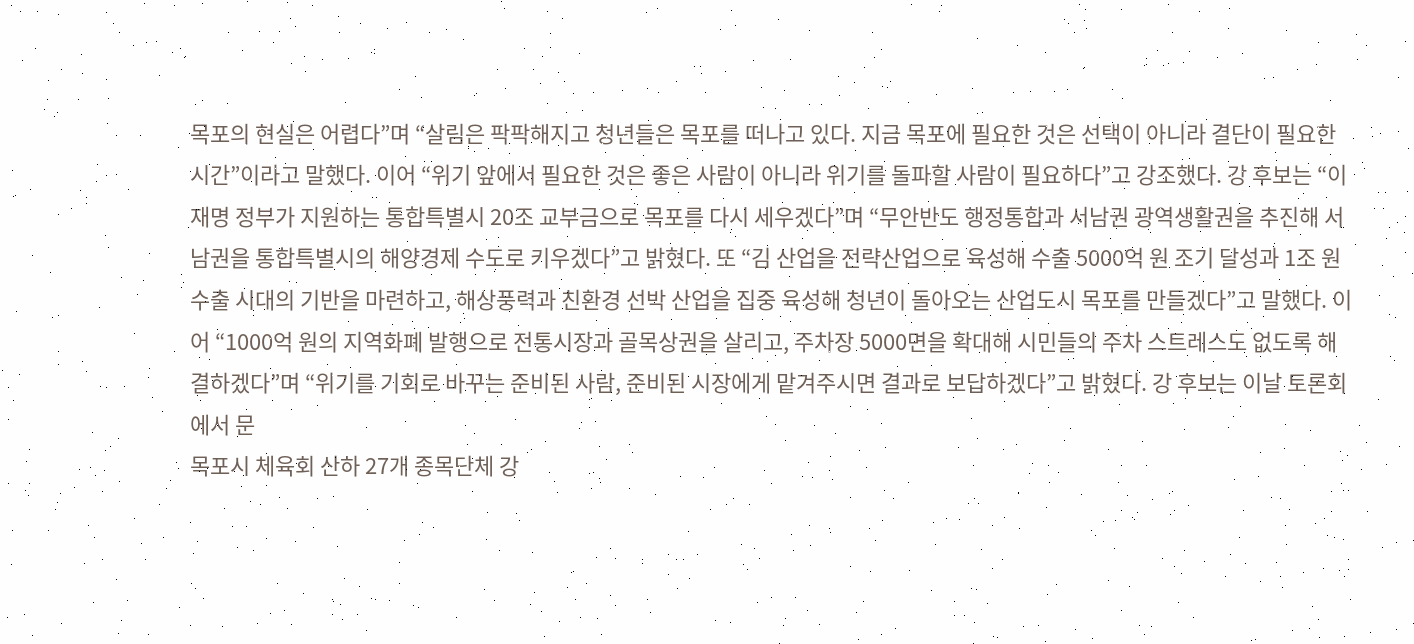목포의 현실은 어렵다”며 “살림은 팍팍해지고 청년들은 목포를 떠나고 있다. 지금 목포에 필요한 것은 선택이 아니라 결단이 필요한 시간”이라고 말했다. 이어 “위기 앞에서 필요한 것은 좋은 사람이 아니라 위기를 돌파할 사람이 필요하다”고 강조했다. 강 후보는 “이재명 정부가 지원하는 통합특별시 20조 교부금으로 목포를 다시 세우겠다”며 “무안반도 행정통합과 서남권 광역생활권을 추진해 서남권을 통합특별시의 해양경제 수도로 키우겠다”고 밝혔다. 또 “김 산업을 전략산업으로 육성해 수출 5000억 원 조기 달성과 1조 원 수출 시대의 기반을 마련하고, 해상풍력과 친환경 선박 산업을 집중 육성해 청년이 돌아오는 산업도시 목포를 만들겠다”고 말했다. 이어 “1000억 원의 지역화폐 발행으로 전통시장과 골목상권을 살리고, 주차장 5000면을 확대해 시민들의 주차 스트레스도 없도록 해결하겠다”며 “위기를 기회로 바꾸는 준비된 사람, 준비된 시장에게 맡겨주시면 결과로 보답하겠다”고 밝혔다. 강 후보는 이날 토론회에서 문
목포시 체육회 산하 27개 종목단체 강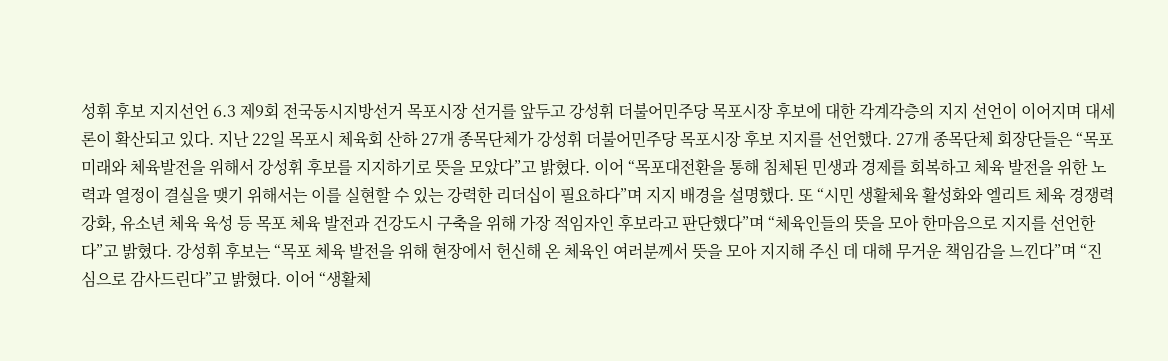성휘 후보 지지선언 6.3 제9회 전국동시지방선거 목포시장 선거를 앞두고 강성휘 더불어민주당 목포시장 후보에 대한 각계각층의 지지 선언이 이어지며 대세론이 확산되고 있다. 지난 22일 목포시 체육회 산하 27개 종목단체가 강성휘 더불어민주당 목포시장 후보 지지를 선언했다. 27개 종목단체 회장단들은 “목포 미래와 체육발전을 위해서 강성휘 후보를 지지하기로 뜻을 모았다”고 밝혔다. 이어 “목포대전환을 통해 침체된 민생과 경제를 회복하고 체육 발전을 위한 노력과 열정이 결실을 맺기 위해서는 이를 실현할 수 있는 강력한 리더십이 필요하다”며 지지 배경을 설명했다. 또 “시민 생활체육 활성화와 엘리트 체육 경쟁력 강화, 유소년 체육 육성 등 목포 체육 발전과 건강도시 구축을 위해 가장 적임자인 후보라고 판단했다”며 “체육인들의 뜻을 모아 한마음으로 지지를 선언한다”고 밝혔다. 강성휘 후보는 “목포 체육 발전을 위해 현장에서 헌신해 온 체육인 여러분께서 뜻을 모아 지지해 주신 데 대해 무거운 책임감을 느낀다”며 “진심으로 감사드린다”고 밝혔다. 이어 “생활체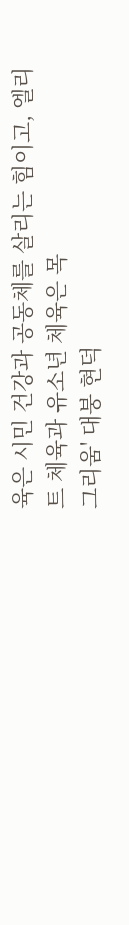육은 시민 건강과 공동체를 살리는 힘이고, 엘리트 체육과 유소년 체육은 목
그리움' 대붕 현덕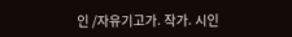인 /자유기고가. 작가. 시인